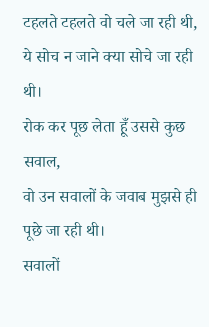टहलते टहलते वो चले जा रही थी,
ये सोच न जाने क्या सोचे जा रही थी।
रोक कर पूछ लेता हूँ उससे कुछ सवाल,
वो उन सवालों के जवाब मुझसे ही पूछे जा रही थी।
सवालों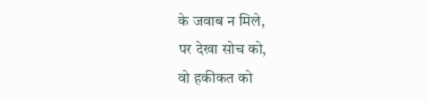के जवाब न मिले,
पर देखा सोच को,
वो हकीकत को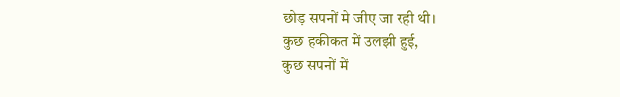छोड़ सपनों मे जीए जा रही थी।
कुछ हकीकत में उलझी हुई,
कुछ सपनों में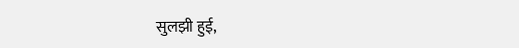सुलझी हुई,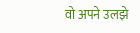वो अपने उलझे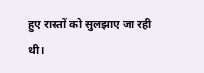हुए रास्तों को सुलझाए जा रही थी।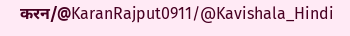करन/@KaranRajput0911/@Kavishala_Hindi